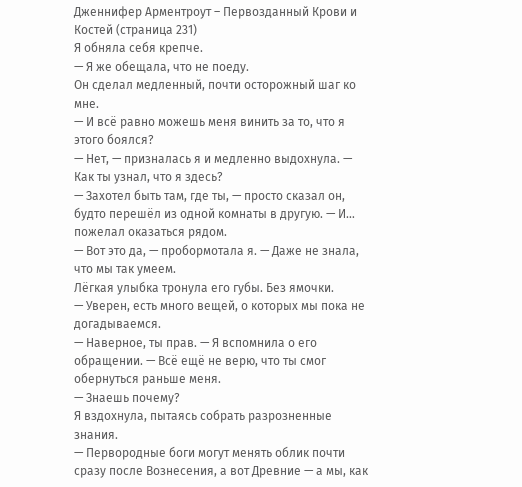Дженнифер Арментроут – Первозданный Крови и Костей (страница 231)
Я обняла себя крепче.
— Я же обещала, что не поеду.
Он сделал медленный, почти осторожный шаг ко мне.
— И всё равно можешь меня винить за то, что я этого боялся?
— Нет, — призналась я и медленно выдохнула. — Как ты узнал, что я здесь?
— Захотел быть там, где ты, — просто сказал он, будто перешёл из одной комнаты в другую. — И… пожелал оказаться рядом.
— Вот это да, — пробормотала я. — Даже не знала, что мы так умеем.
Лёгкая улыбка тронула его губы. Без ямочки.
— Уверен, есть много вещей, о которых мы пока не догадываемся.
— Наверное, ты прав. — Я вспомнила о его обращении. — Всё ещё не верю, что ты смог обернуться раньше меня.
— Знаешь почему?
Я вздохнула, пытаясь собрать разрозненные знания.
— Первородные боги могут менять облик почти сразу после Вознесения, а вот Древние — а мы, как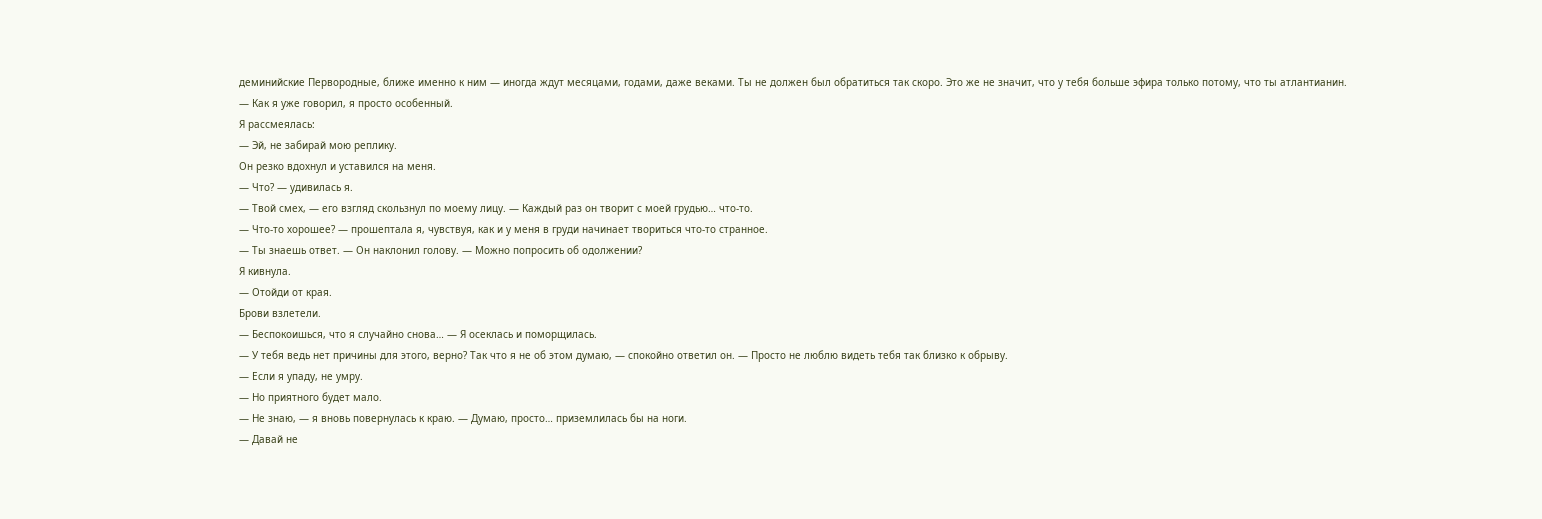деминийские Первородные, ближе именно к ним — иногда ждут месяцами, годами, даже веками. Ты не должен был обратиться так скоро. Это же не значит, что у тебя больше эфира только потому, что ты атлантианин.
— Как я уже говорил, я просто особенный.
Я рассмеялась:
— Эй, не забирай мою реплику.
Он резко вдохнул и уставился на меня.
— Что? — удивилась я.
— Твой смех, — его взгляд скользнул по моему лицу. — Каждый раз он творит с моей грудью… что-то.
— Что-то хорошее? — прошептала я, чувствуя, как и у меня в груди начинает твориться что-то странное.
— Ты знаешь ответ. — Он наклонил голову. — Можно попросить об одолжении?
Я кивнула.
— Отойди от края.
Брови взлетели.
— Беспокоишься, что я случайно снова… — Я осеклась и поморщилась.
— У тебя ведь нет причины для этого, верно? Так что я не об этом думаю, — спокойно ответил он. — Просто не люблю видеть тебя так близко к обрыву.
— Если я упаду, не умру.
— Но приятного будет мало.
— Не знаю, — я вновь повернулась к краю. — Думаю, просто… приземлилась бы на ноги.
— Давай не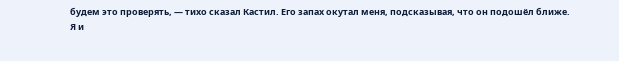будем это проверять, — тихо сказал Кастил. Его запах окутал меня, подсказывая, что он подошёл ближе.
Я и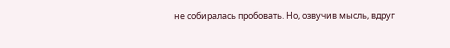не собиралась пробовать. Но, озвучив мысль, вдруг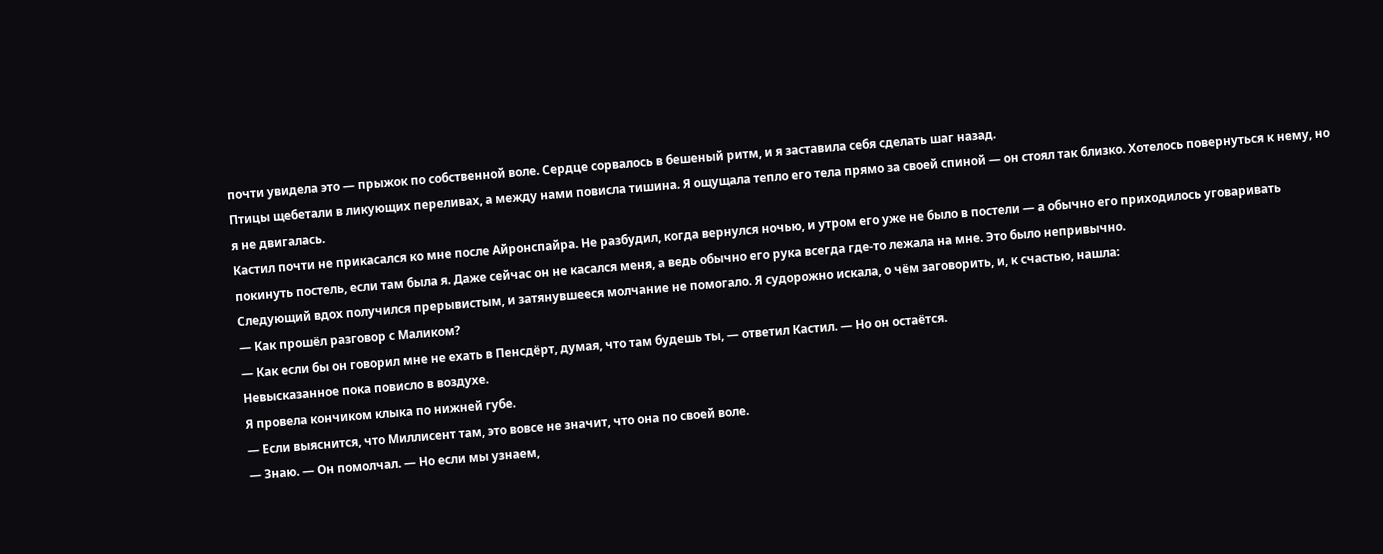почти увидела это — прыжок по собственной воле. Сердце сорвалось в бешеный ритм, и я заставила себя сделать шаг назад.
Птицы щебетали в ликующих переливах, а между нами повисла тишина. Я ощущала тепло его тела прямо за своей спиной — он стоял так близко. Хотелось повернуться к нему, но я не двигалась.
Кастил почти не прикасался ко мне после Айронспайра. Не разбудил, когда вернулся ночью, и утром его уже не было в постели — а обычно его приходилось уговаривать покинуть постель, если там была я. Даже сейчас он не касался меня, а ведь обычно его рука всегда где-то лежала на мне. Это было непривычно.
Следующий вдох получился прерывистым, и затянувшееся молчание не помогало. Я судорожно искала, о чём заговорить, и, к счастью, нашла:
— Как прошёл разговор с Маликом?
— Как если бы он говорил мне не ехать в Пенсдёрт, думая, что там будешь ты, — ответил Кастил. — Но он остаётся.
Невысказанное пока повисло в воздухе.
Я провела кончиком клыка по нижней губе.
— Если выяснится, что Миллисент там, это вовсе не значит, что она по своей воле.
— Знаю. — Он помолчал. — Но если мы узнаем,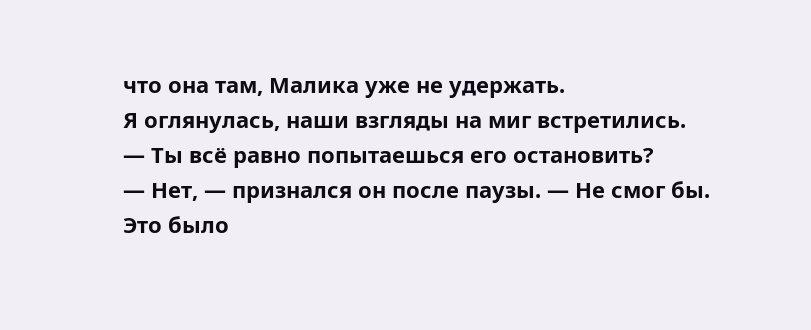что она там, Малика уже не удержать.
Я оглянулась, наши взгляды на миг встретились.
— Ты всё равно попытаешься его остановить?
— Нет, — признался он после паузы. — Не смог бы.
Это было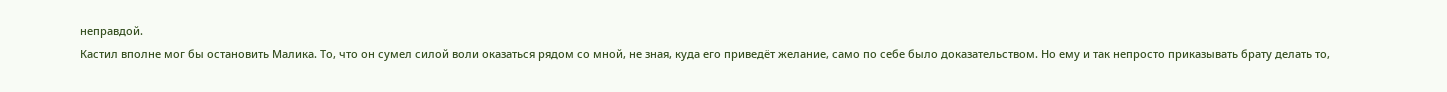неправдой.
Кастил вполне мог бы остановить Малика. То, что он сумел силой воли оказаться рядом со мной, не зная, куда его приведёт желание, само по себе было доказательством. Но ему и так непросто приказывать брату делать то,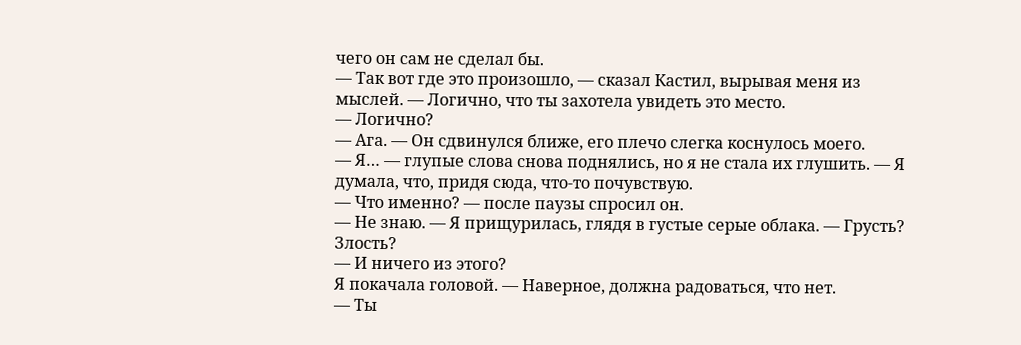чего он сам не сделал бы.
— Так вот где это произошло, — сказал Кастил, вырывая меня из мыслей. — Логично, что ты захотела увидеть это место.
— Логично?
— Ага. — Он сдвинулся ближе, его плечо слегка коснулось моего.
— Я… — глупые слова снова поднялись, но я не стала их глушить. — Я думала, что, придя сюда, что-то почувствую.
— Что именно? — после паузы спросил он.
— Не знаю. — Я прищурилась, глядя в густые серые облака. — Грусть? Злость?
— И ничего из этого?
Я покачала головой. — Наверное, должна радоваться, что нет.
— Ты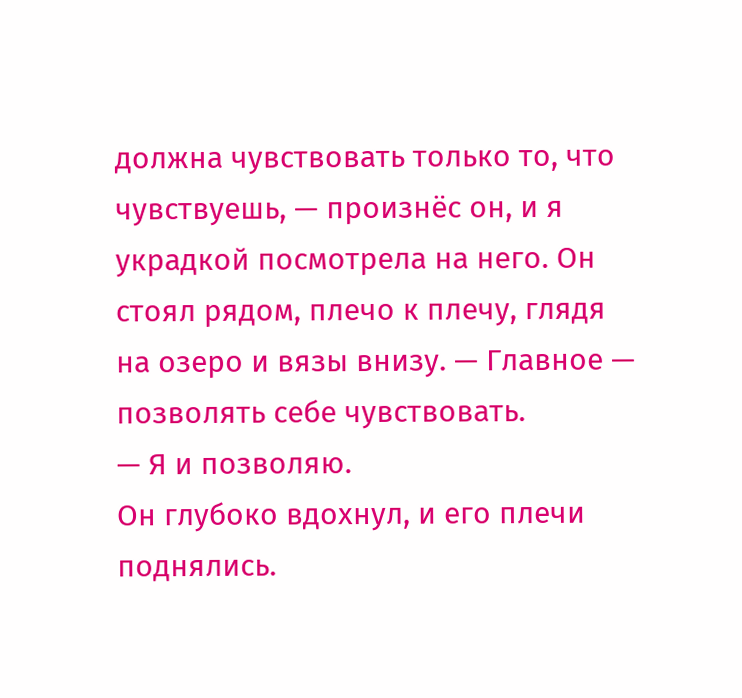должна чувствовать только то, что чувствуешь, — произнёс он, и я украдкой посмотрела на него. Он стоял рядом, плечо к плечу, глядя на озеро и вязы внизу. — Главное — позволять себе чувствовать.
— Я и позволяю.
Он глубоко вдохнул, и его плечи поднялись.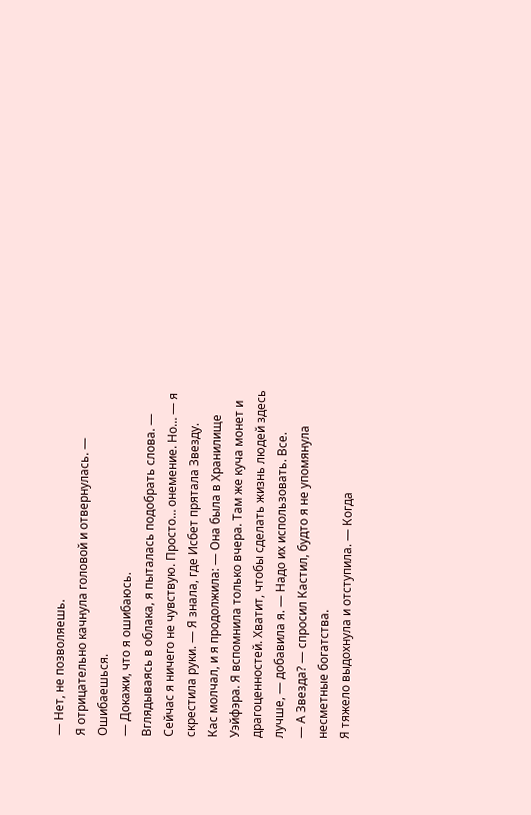— Нет, не позволяешь.
Я отрицательно качнула головой и отвернулась. — Ошибаешься.
— Докажи, что я ошибаюсь.
Вглядываясь в облака, я пыталась подобрать слова. — Сейчас я ничего не чувствую. Просто… онемение. Но… — я скрестила руки. — Я знала, где Исбет прятала Звезду.
Кас молчал, и я продолжила: — Она была в Хранилище Уэйфэра. Я вспомнила только вчера. Там же куча монет и драгоценностей. Хватит, чтобы сделать жизнь людей здесь лучше, — добавила я. — Надо их использовать. Все.
— А Звезда? — спросил Кастил, будто я не упомянула несметные богатства.
Я тяжело выдохнула и отступила. — Когда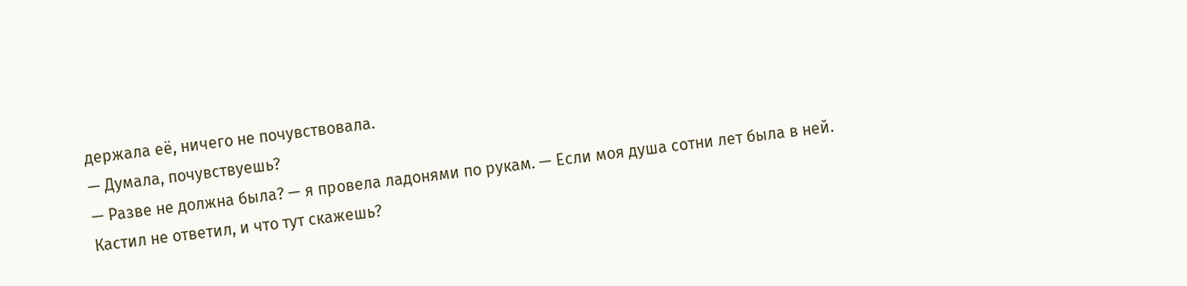держала её, ничего не почувствовала.
— Думала, почувствуешь?
— Разве не должна была? — я провела ладонями по рукам. — Если моя душа сотни лет была в ней.
Кастил не ответил, и что тут скажешь?